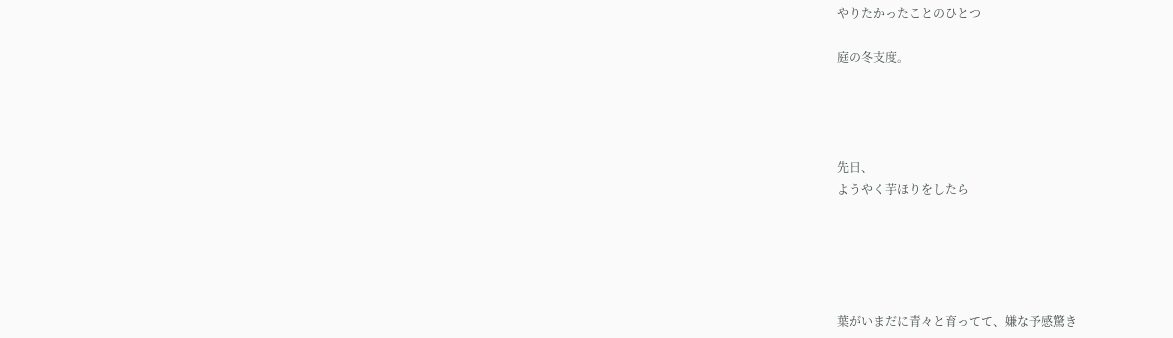やりたかったことのひとつ

庭の冬支度。




先日、
ようやく芋ほりをしたら





葉がいまだに青々と育ってて、嫌な予感驚き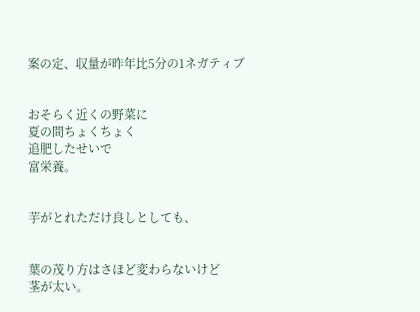案の定、収量が昨年比5分の1ネガティブ


おそらく近くの野菜に
夏の間ちょくちょく
追肥したせいで
富栄養。


芋がとれただけ良しとしても、


葉の茂り方はさほど変わらないけど
茎が太い。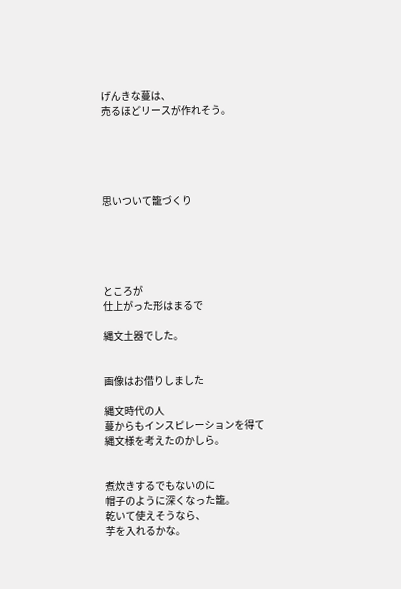げんきな蔓は、
売るほどリースが作れそう。





思いついて籠づくり





ところが
仕上がった形はまるで

縄文土器でした。


画像はお借りしました

縄文時代の人
蔓からもインスピレーションを得て
縄文様を考えたのかしら。


煮炊きするでもないのに
帽子のように深くなった籠。
乾いて使えそうなら、
芋を入れるかな。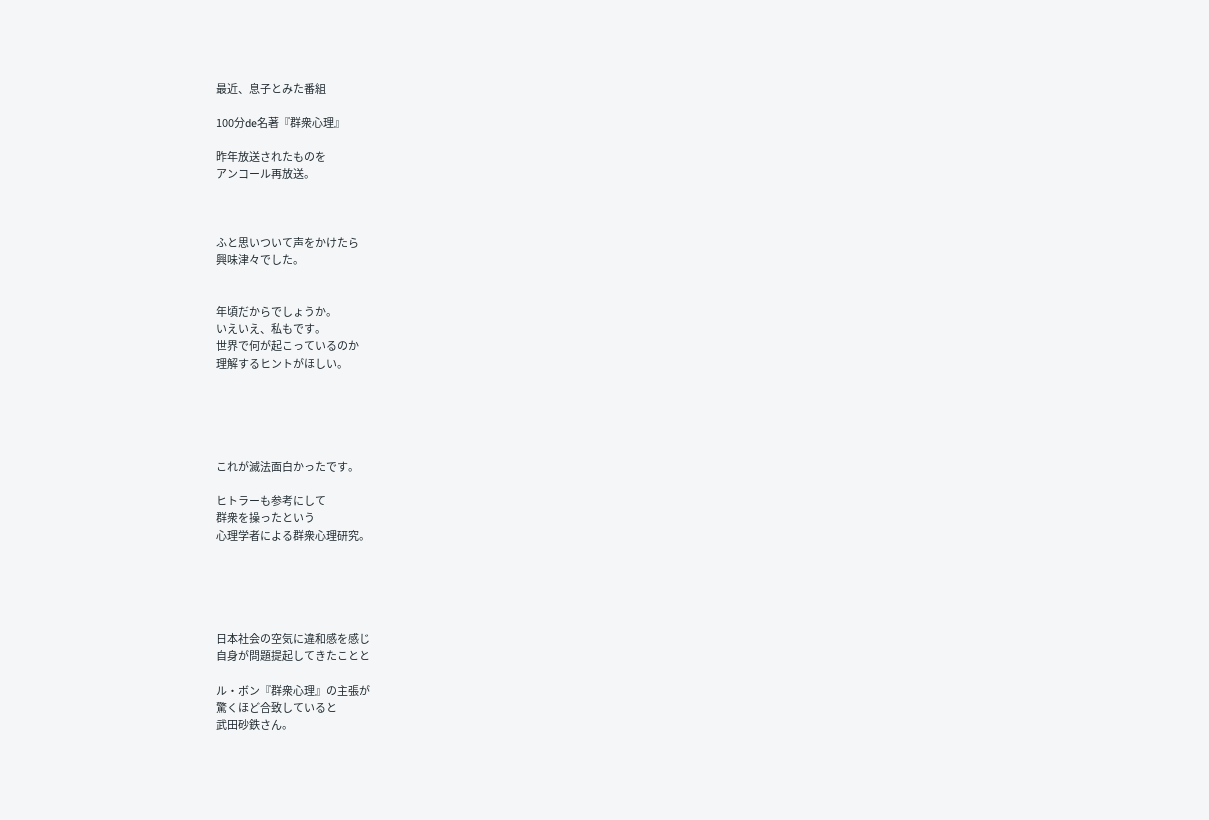最近、息子とみた番組

100分de名著『群衆心理』

昨年放送されたものを
アンコール再放送。



ふと思いついて声をかけたら
興味津々でした。


年頃だからでしょうか。
いえいえ、私もです。
世界で何が起こっているのか
理解するヒントがほしい。





これが滅法面白かったです。

ヒトラーも参考にして
群衆を操ったという
心理学者による群衆心理研究。





日本社会の空気に違和感を感じ
自身が問題提起してきたことと

ル・ボン『群衆心理』の主張が
驚くほど合致していると
武田砂鉄さん。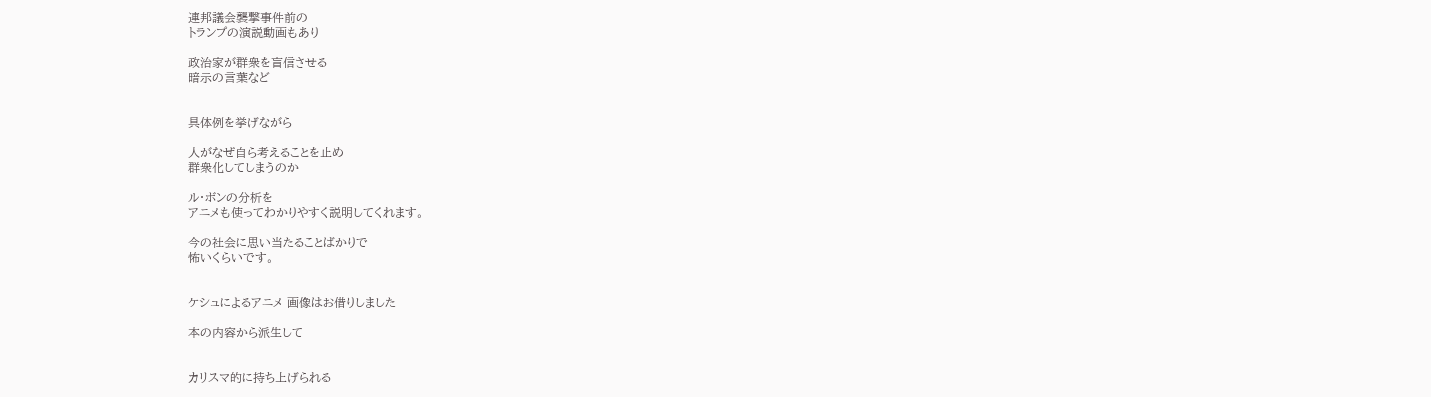連邦議会襲撃事件前の
トランプの演説動画もあり

政治家が群衆を盲信させる
暗示の言葉など


具体例を挙げながら

人がなぜ自ら考えることを止め
群衆化してしまうのか

ル・ボンの分析を
アニメも使ってわかりやすく説明してくれます。

今の社会に思い当たることばかりで
怖いくらいです。


ケシュによるアニメ 画像はお借りしました

本の内容から派生して


カリスマ的に持ち上げられる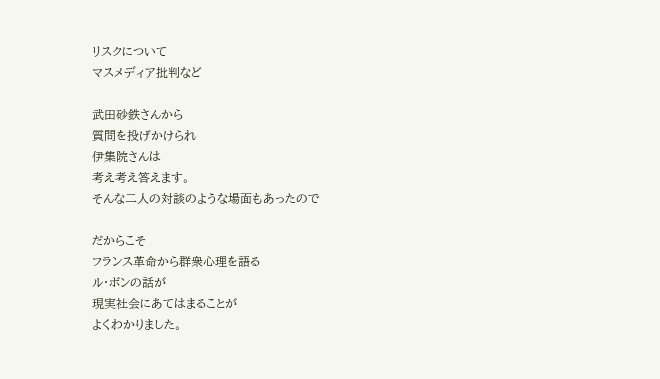リスクについて
マスメディア批判など

武田砂鉄さんから
質問を投げかけられ
伊集院さんは
考え考え答えます。
そんな二人の対談のような場面もあったので

だからこそ
フランス革命から群衆心理を語る
ル・ボンの話が
現実社会にあてはまることが
よくわかりました。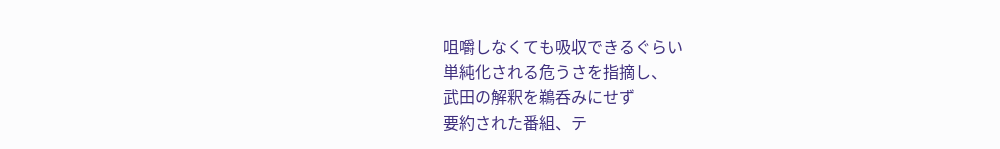咀嚼しなくても吸収できるぐらい
単純化される危うさを指摘し、
武田の解釈を鵜呑みにせず
要約された番組、テ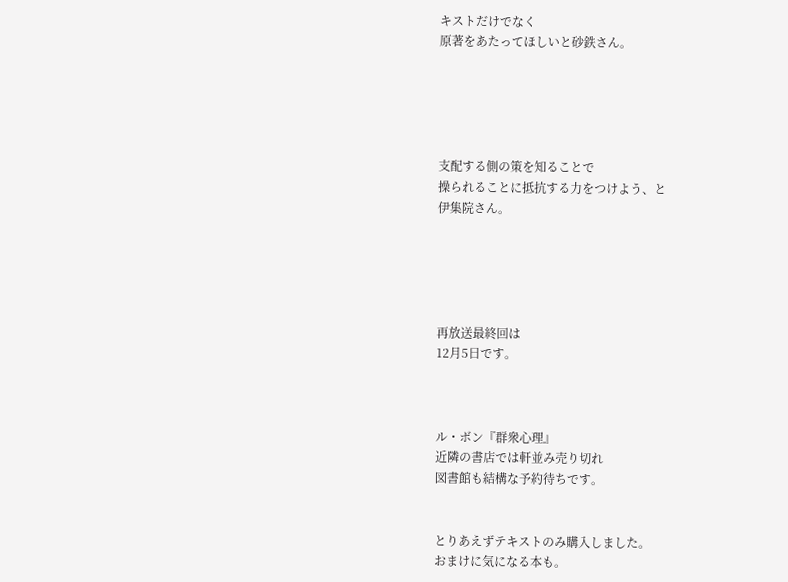キストだけでなく
原著をあたってほしいと砂鉄さん。





支配する側の策を知ることで
操られることに抵抗する力をつけよう、と
伊集院さん。





再放送最終回は
12月5日です。



ル・ボン『群衆心理』
近隣の書店では軒並み売り切れ
図書館も結構な予約待ちです。


とりあえずテキストのみ購入しました。
おまけに気になる本も。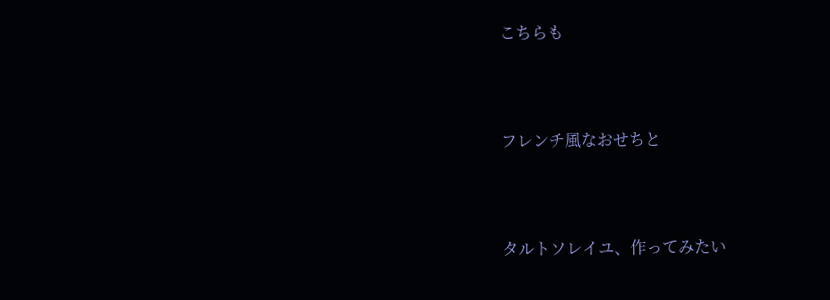こちらも



フレンチ風なおせちと



タルトソレイユ、作ってみたい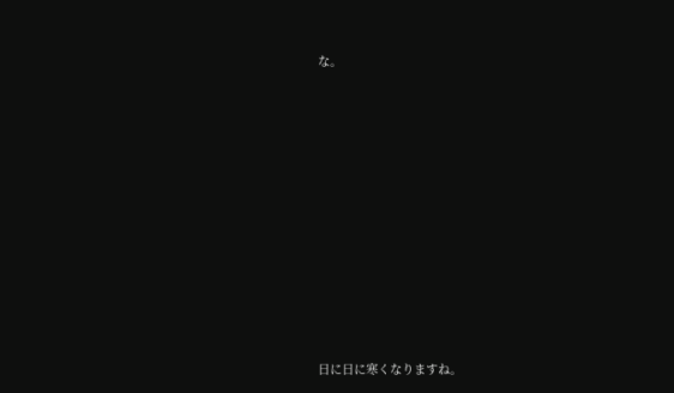な。













日に日に寒くなりますね。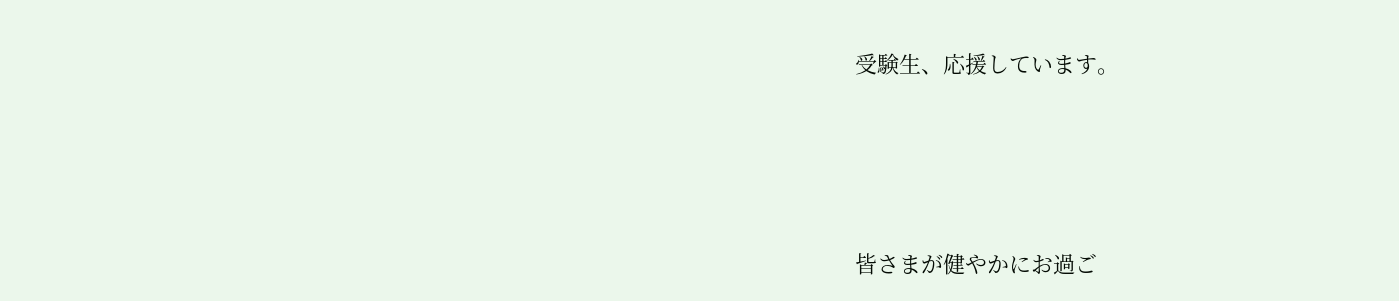受験生、応援しています。






皆さまが健やかにお過ご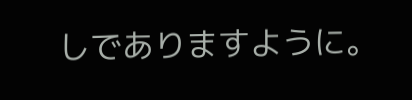しでありますように。